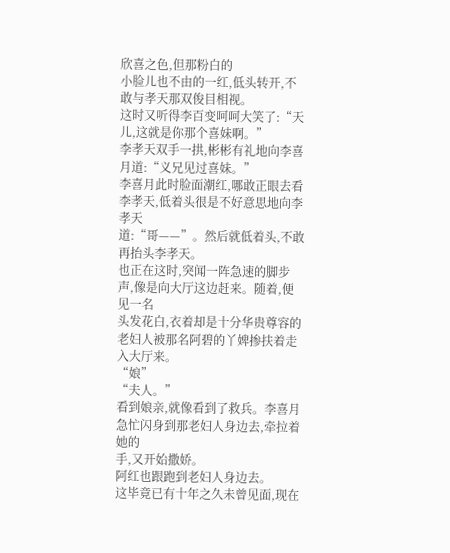欣喜之色,但那粉白的
小脸儿也不由的一红,低头转开,不敢与孝天那双俊目相视。
这时又听得李百变呵呵大笑了:“天儿,这就是你那个喜妹啊。”
李孝天双手一拱,彬彬有礼地向李喜月道:“义兄见过喜妹。”
李喜月此时脸面潮红,哪敢正眼去看李孝天,低着头很是不好意思地向李孝天
道:“哥——”。然后就低着头,不敢再抬头李孝天。
也正在这时,突闻一阵急速的脚步声,像是向大厅这边赶来。随着,便见一名
头发花白,衣着却是十分华贵尊容的老妇人被那名阿碧的丫婢掺扶着走入大厅来。
“娘”
“夫人。”
看到娘亲,就像看到了救兵。李喜月急忙闪身到那老妇人身边去,牵拉着她的
手,又开始撒娇。
阿红也跟跑到老妇人身边去。
这毕竟已有十年之久未曾见面,现在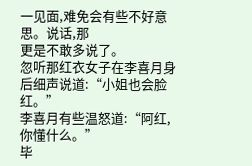一见面,难免会有些不好意思。说话,那
更是不敢多说了。
忽听那红衣女子在李喜月身后细声说道:“小姐也会脸红。”
李喜月有些温怒道:“阿红,你懂什么。”
毕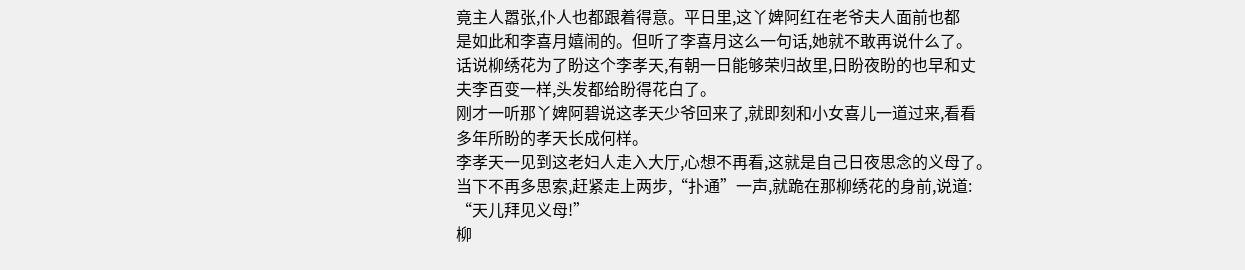竟主人嚣张,仆人也都跟着得意。平日里,这丫婢阿红在老爷夫人面前也都
是如此和李喜月嬉闹的。但听了李喜月这么一句话,她就不敢再说什么了。
话说柳绣花为了盼这个李孝天,有朝一日能够荣归故里,日盼夜盼的也早和丈
夫李百变一样,头发都给盼得花白了。
刚才一听那丫婢阿碧说这孝天少爷回来了,就即刻和小女喜儿一道过来,看看
多年所盼的孝天长成何样。
李孝天一见到这老妇人走入大厅,心想不再看,这就是自己日夜思念的义母了。
当下不再多思索,赶紧走上两步,“扑通”一声,就跪在那柳绣花的身前,说道:
“天儿拜见义母!”
柳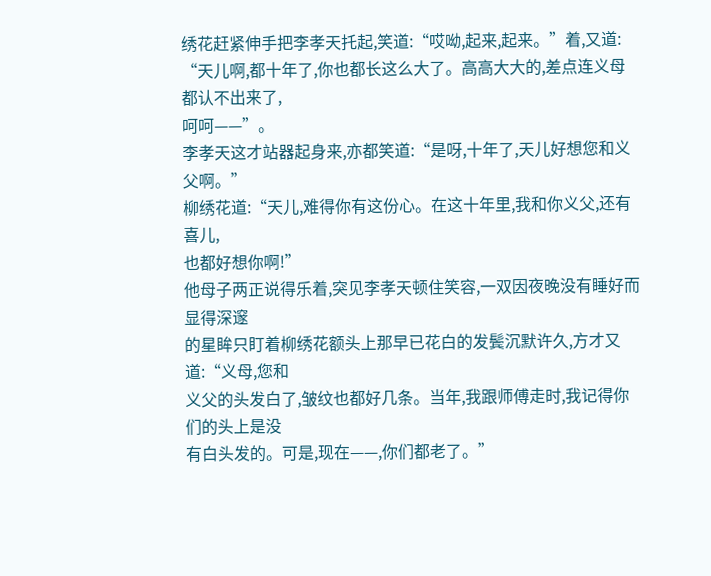绣花赶紧伸手把李孝天托起,笑道:“哎呦,起来,起来。”着,又道:
“天儿啊,都十年了,你也都长这么大了。高高大大的,差点连义母都认不出来了,
呵呵——”。
李孝天这才站器起身来,亦都笑道:“是呀,十年了,天儿好想您和义父啊。”
柳绣花道:“天儿,难得你有这份心。在这十年里,我和你义父,还有喜儿,
也都好想你啊!”
他母子两正说得乐着,突见李孝天顿住笑容,一双因夜晚没有睡好而显得深邃
的星眸只盯着柳绣花额头上那早已花白的发鬓沉默许久,方才又道:“义母,您和
义父的头发白了,皱纹也都好几条。当年,我跟师傅走时,我记得你们的头上是没
有白头发的。可是,现在——,你们都老了。”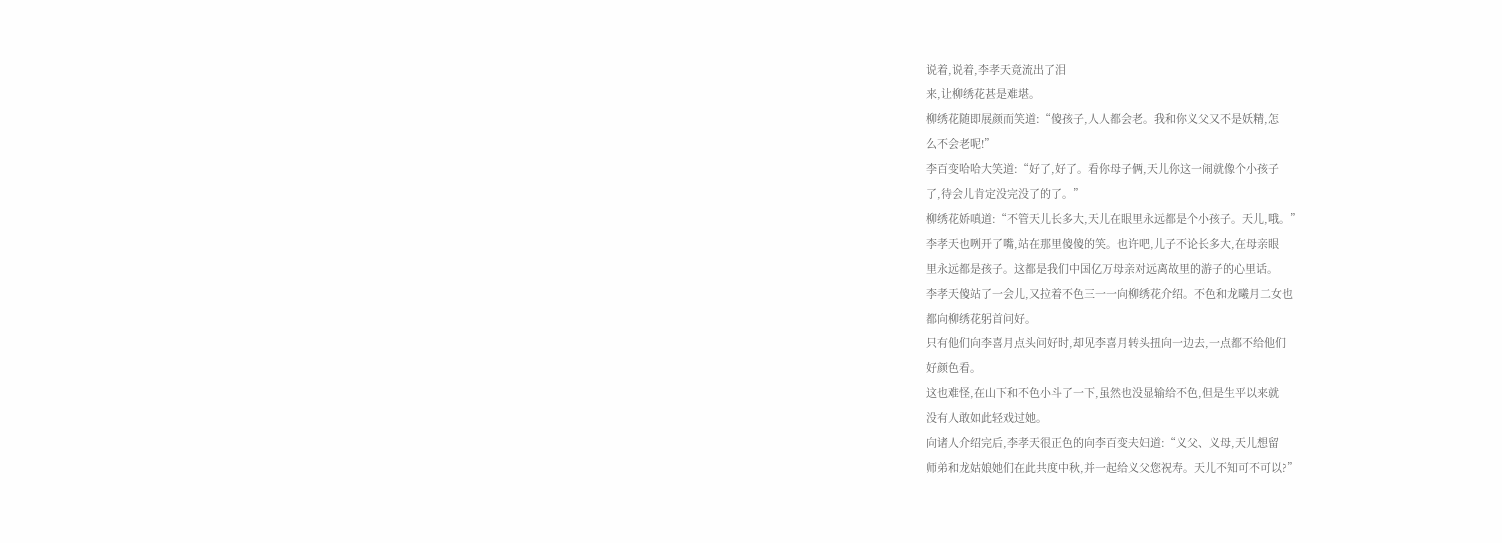说着,说着,李孝天竟流出了泪
来,让柳绣花甚是难堪。
柳绣花随即展颜而笑道:“傻孩子,人人都会老。我和你义父又不是妖精,怎
么不会老呢!”
李百变哈哈大笑道:“好了,好了。看你母子俩,天儿你这一闹就像个小孩子
了,待会儿肯定没完没了的了。”
柳绣花娇嗔道:“不管天儿长多大,天儿在眼里永远都是个小孩子。天儿,哦。”
李孝天也咧开了嘴,站在那里傻傻的笑。也许吧,儿子不论长多大,在母亲眼
里永远都是孩子。这都是我们中国亿万母亲对远离故里的游子的心里话。
李孝天傻站了一会儿,又拉着不色三一一向柳绣花介绍。不色和龙曦月二女也
都向柳绣花躬首问好。
只有他们向李喜月点头问好时,却见李喜月转头扭向一边去,一点都不给他们
好颜色看。
这也难怪,在山下和不色小斗了一下,虽然也没显输给不色,但是生平以来就
没有人敢如此轻戏过她。
向诸人介绍完后,李孝天很正色的向李百变夫妇道:“义父、义母,天儿想留
师弟和龙姑娘她们在此共度中秋,并一起给义父您祝寿。天儿不知可不可以?”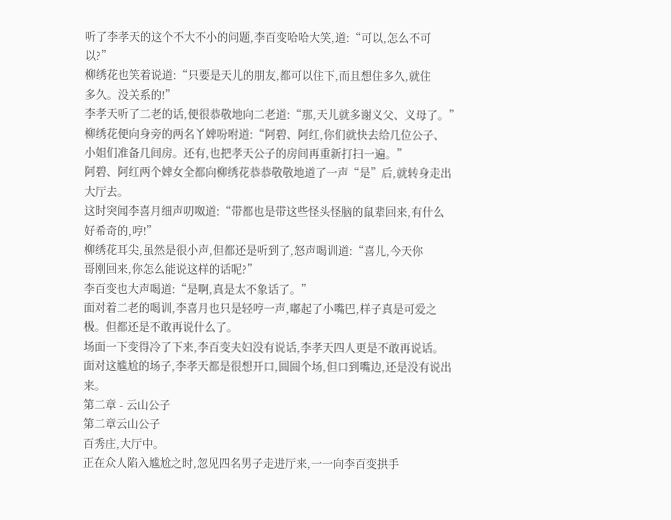听了李孝天的这个不大不小的问题,李百变哈哈大笑,道:“可以,怎么不可
以?”
柳绣花也笑着说道:“只要是天儿的朋友,都可以住下,而且想住多久,就住
多久。没关系的!”
李孝天听了二老的话,便很恭敬地向二老道:“那,天儿就多谢义父、义母了。”
柳绣花便向身旁的两名丫婢吩咐道:“阿碧、阿红,你们就快去给几位公子、
小姐们准备几间房。还有,也把孝天公子的房间再重新打扫一遍。”
阿碧、阿红两个婢女全都向柳绣花恭恭敬敬地道了一声“是”后,就转身走出
大厅去。
这时突闻李喜月细声叨呶道:“带都也是带这些怪头怪脑的鼠辈回来,有什么
好希奇的,哼!”
柳绣花耳尖,虽然是很小声,但都还是听到了,怒声喝训道:“喜儿,今天你
哥刚回来,你怎么能说这样的话呢?”
李百变也大声喝道:“是啊,真是太不象话了。”
面对着二老的喝训,李喜月也只是轻哼一声,嘟起了小嘴巴,样子真是可爱之
极。但都还是不敢再说什么了。
场面一下变得冷了下来,李百变夫妇没有说话,李孝天四人更是不敢再说话。
面对这尴尬的场子,李孝天都是很想开口,圆圆个场,但口到嘴边,还是没有说出
来。
第二章 - 云山公子
第二章云山公子
百秀庄,大厅中。
正在众人陷入尴尬之时,忽见四名男子走进厅来,一一向李百变拱手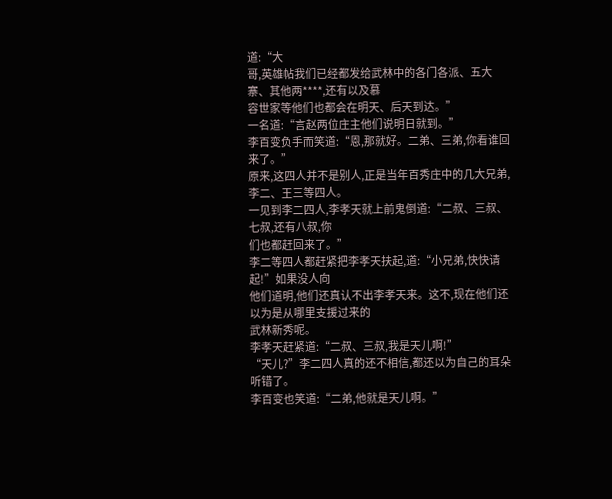道:“大
哥,英雄帖我们已经都发给武林中的各门各派、五大寨、其他两****,还有以及慕
容世家等他们也都会在明天、后天到达。”
一名道:“言赵两位庄主他们说明日就到。”
李百变负手而笑道:“恩,那就好。二弟、三弟,你看谁回来了。”
原来,这四人并不是别人,正是当年百秀庄中的几大兄弟,李二、王三等四人。
一见到李二四人,李孝天就上前鬼倒道:“二叔、三叔、七叔,还有八叔,你
们也都赶回来了。”
李二等四人都赶紧把李孝天扶起,道:“小兄弟,快快请起!”如果没人向
他们道明,他们还真认不出李孝天来。这不,现在他们还以为是从哪里支援过来的
武林新秀呢。
李孝天赶紧道:“二叔、三叔,我是天儿啊!”
“天儿?”李二四人真的还不相信,都还以为自己的耳朵听错了。
李百变也笑道:“二弟,他就是天儿啊。”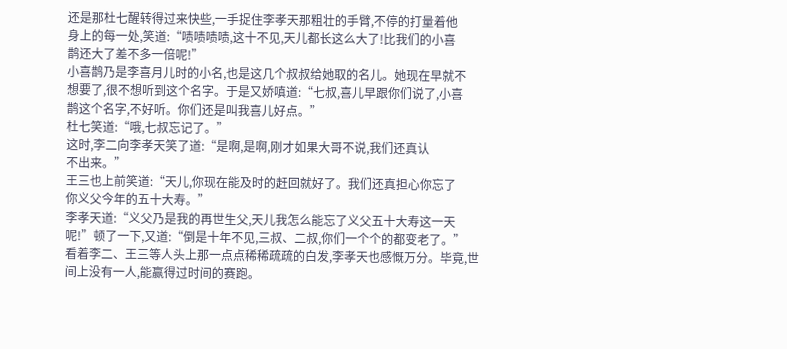还是那杜七醒转得过来快些,一手捉住李孝天那粗壮的手臂,不停的打量着他
身上的每一处,笑道:“啧啧啧啧,这十不见,天儿都长这么大了!比我们的小喜
鹊还大了差不多一倍呢!”
小喜鹊乃是李喜月儿时的小名,也是这几个叔叔给她取的名儿。她现在早就不
想要了,很不想听到这个名字。于是又娇嗔道:“七叔,喜儿早跟你们说了,小喜
鹊这个名字,不好听。你们还是叫我喜儿好点。”
杜七笑道:“哦,七叔忘记了。”
这时,李二向李孝天笑了道:“是啊,是啊,刚才如果大哥不说,我们还真认
不出来。”
王三也上前笑道:“天儿,你现在能及时的赶回就好了。我们还真担心你忘了
你义父今年的五十大寿。”
李孝天道:“义父乃是我的再世生父,天儿我怎么能忘了义父五十大寿这一天
呢!”顿了一下,又道:“倒是十年不见,三叔、二叔,你们一个个的都变老了。”
看着李二、王三等人头上那一点点稀稀疏疏的白发,李孝天也感慨万分。毕竟,世
间上没有一人,能赢得过时间的赛跑。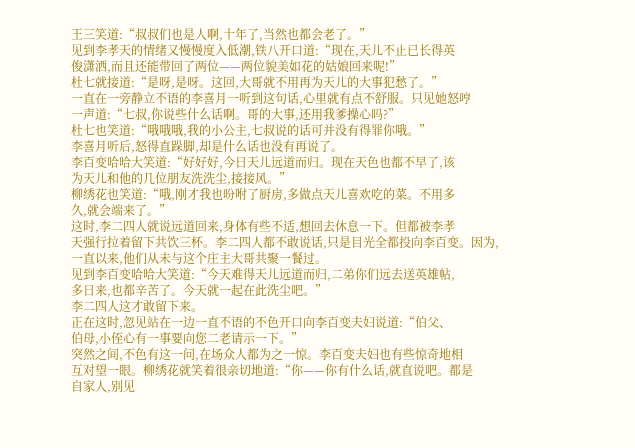王三笑道:“叔叔们也是人啊,十年了,当然也都会老了。”
见到李孝天的情绪又慢慢度入低潮,铁八开口道:“现在,天儿不止已长得英
俊潇洒,而且还能带回了两位——两位貌美如花的姑娘回来呢!”
杜七就接道:“是呀,是呀。这回,大哥就不用再为天儿的大事犯愁了。”
一直在一旁静立不语的李喜月一听到这句话,心里就有点不舒服。只见她怒哼
一声道:“七叔,你说些什么话啊。哥的大事,还用我爹操心吗?”
杜七也笑道:“哦哦哦,我的小公主,七叔说的话可并没有得罪你哦。”
李喜月听后,怒得直跺脚,却是什么话也没有再说了。
李百变哈哈大笑道:“好好好,今日天儿远道而归。现在天色也都不早了,该
为天儿和他的几位朋友洗洗尘,接接风。”
柳绣花也笑道:“哦,刚才我也吩咐了厨房,多做点天儿喜欢吃的菜。不用多
久,就会端来了。”
这时,李二四人就说远道回来,身体有些不适,想回去休息一下。但都被李孝
天强行拉着留下共饮三杯。李二四人都不敢说话,只是目光全都投向李百变。因为,
一直以来,他们从未与这个庄主大哥共聚一餐过。
见到李百变哈哈大笑道:“今天难得天儿远道而归,二弟你们远去送英雄帖,
多日来,也都辛苦了。今天就一起在此洗尘吧。”
李二四人这才敢留下来。
正在这时,忽见站在一边一直不语的不色开口向李百变夫妇说道:“伯父、
伯母,小侄心有一事要向您二老请示一下。”
突然之间,不色有这一问,在场众人都为之一惊。李百变夫妇也有些惊奇地相
互对望一眼。柳绣花就笑着很亲切地道:“你——你有什么话,就直说吧。都是
自家人,别见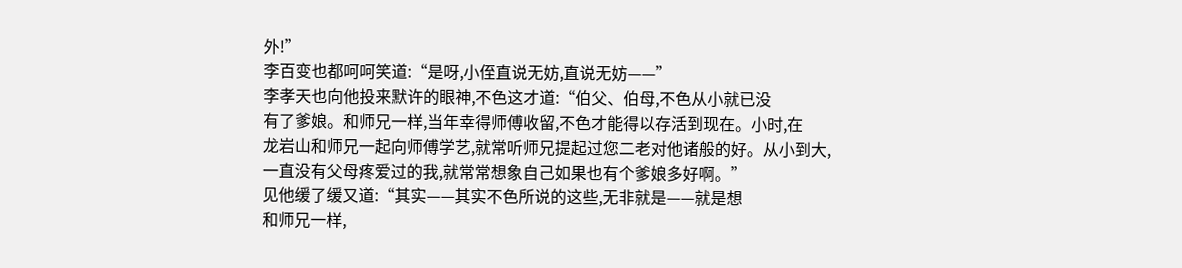外!”
李百变也都呵呵笑道:“是呀,小侄直说无妨,直说无妨——”
李孝天也向他投来默许的眼神,不色这才道:“伯父、伯母,不色从小就已没
有了爹娘。和师兄一样,当年幸得师傅收留,不色才能得以存活到现在。小时,在
龙岩山和师兄一起向师傅学艺,就常听师兄提起过您二老对他诸般的好。从小到大,
一直没有父母疼爱过的我,就常常想象自己如果也有个爹娘多好啊。”
见他缓了缓又道:“其实——其实不色所说的这些,无非就是——就是想
和师兄一样,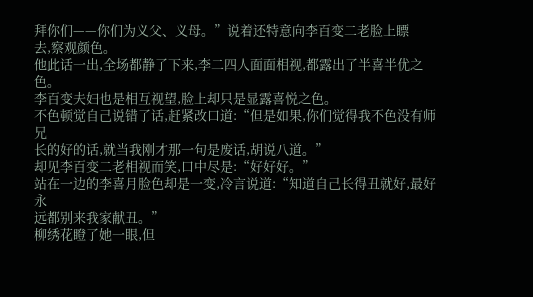拜你们——你们为义父、义母。”说着还特意向李百变二老脸上瞟
去,察观颜色。
他此话一出,全场都静了下来,李二四人面面相视,都露出了半喜半优之色。
李百变夫妇也是相互视望,脸上却只是显露喜悦之色。
不色顿觉自己说错了话,赶紧改口道:“但是如果,你们觉得我不色没有师兄
长的好的话,就当我刚才那一句是废话,胡说八道。”
却见李百变二老相视而笑,口中尽是:“好好好。”
站在一边的李喜月脸色却是一变,冷言说道:“知道自己长得丑就好,最好永
远都别来我家献丑。”
柳绣花瞪了她一眼,但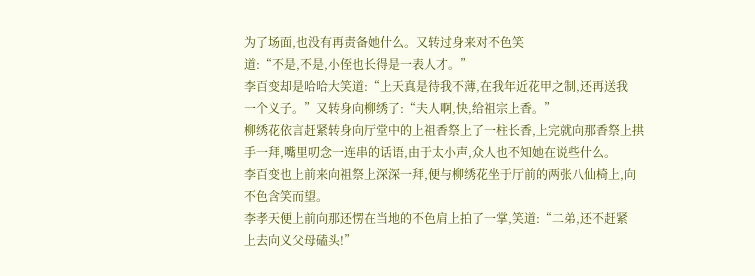为了场面,也没有再责备她什么。又转过身来对不色笑
道:“不是,不是,小侄也长得是一表人才。”
李百变却是哈哈大笑道:“上天真是待我不薄,在我年近花甲之制,还再送我
一个义子。”又转身向柳绣了:“夫人啊,快,给祖宗上香。”
柳绣花依言赶紧转身向厅堂中的上祖香祭上了一柱长香,上完就向那香祭上拱
手一拜,嘴里叨念一连串的话语,由于太小声,众人也不知她在说些什么。
李百变也上前来向祖祭上深深一拜,便与柳绣花坐于厅前的两张八仙椅上,向
不色含笑而望。
李孝天便上前向那还愣在当地的不色肩上拍了一掌,笑道:“二弟,还不赶紧
上去向义父母磕头!”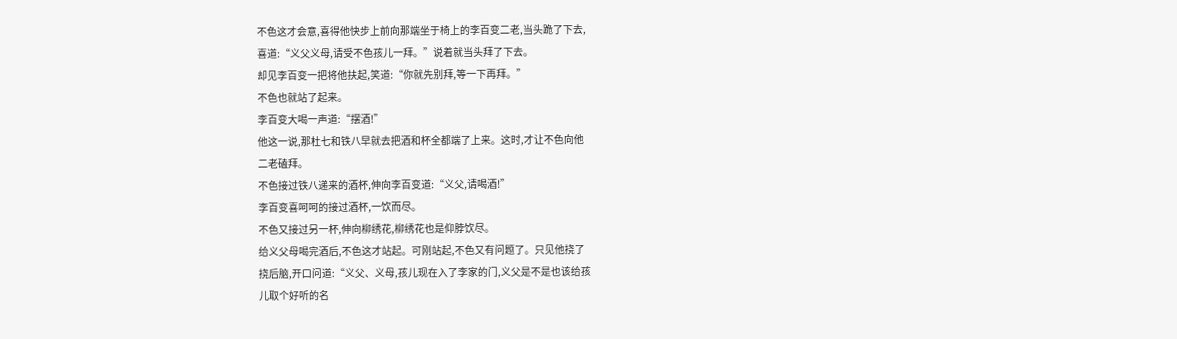不色这才会意,喜得他快步上前向那端坐于椅上的李百变二老,当头跪了下去,
喜道:“义父义母,请受不色孩儿一拜。”说着就当头拜了下去。
却见李百变一把将他扶起,笑道:“你就先别拜,等一下再拜。”
不色也就站了起来。
李百变大喝一声道:“摆酒!”
他这一说,那杜七和铁八早就去把酒和杯全都端了上来。这时,才让不色向他
二老磕拜。
不色接过铁八递来的酒杯,伸向李百变道:“义父,请喝酒!”
李百变喜呵呵的接过酒杯,一饮而尽。
不色又接过另一杯,伸向柳绣花,柳绣花也是仰脖饮尽。
给义父母喝完酒后,不色这才站起。可刚站起,不色又有问题了。只见他挠了
挠后脑,开口问道:“义父、义母,孩儿现在入了李家的门,义父是不是也该给孩
儿取个好听的名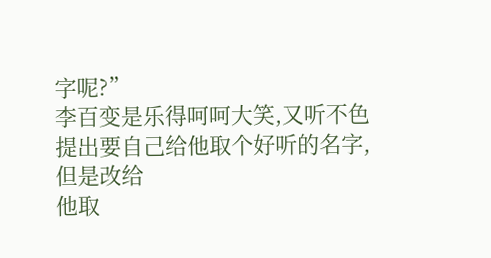字呢?”
李百变是乐得呵呵大笑,又听不色提出要自己给他取个好听的名字,但是改给
他取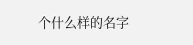个什么样的名字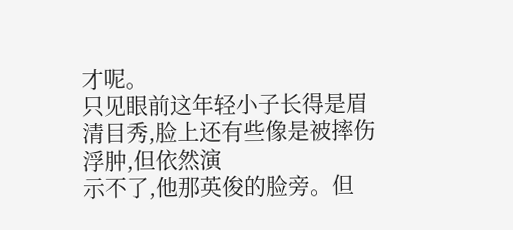才呢。
只见眼前这年轻小子长得是眉清目秀,脸上还有些像是被摔伤浮肿,但依然演
示不了,他那英俊的脸旁。但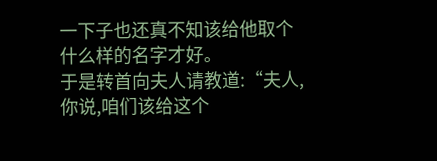一下子也还真不知该给他取个什么样的名字才好。
于是转首向夫人请教道:“夫人,你说,咱们该给这个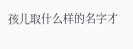孩儿取什么样的名字才